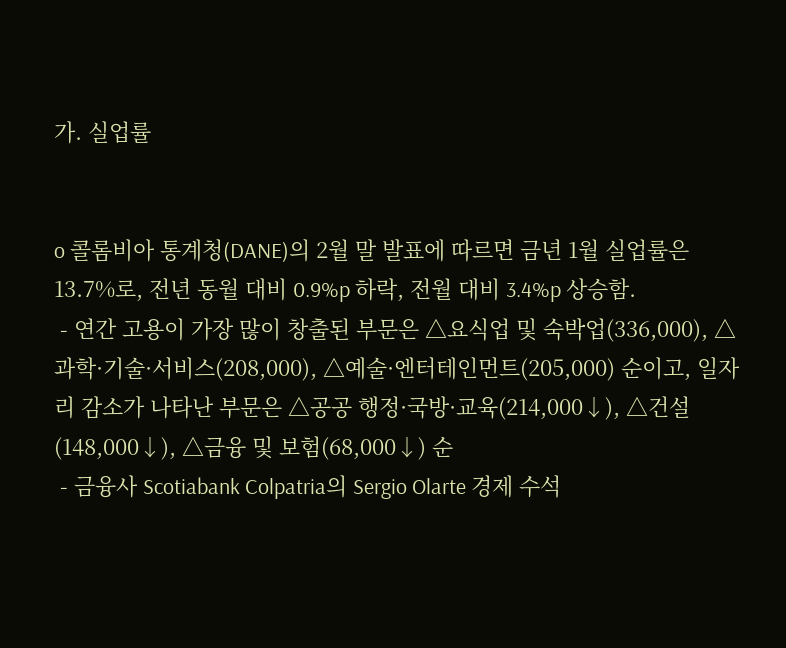가. 실업률


o 콜롬비아 통계청(DANE)의 2월 말 발표에 따르면 금년 1월 실업률은 13.7%로, 전년 동월 대비 0.9%p 하락, 전월 대비 3.4%p 상승함.
 - 연간 고용이 가장 많이 창출된 부문은 △요식업 및 숙박업(336,000), △과학·기술·서비스(208,000), △예술·엔터테인먼트(205,000) 순이고, 일자리 감소가 나타난 부문은 △공공 행정·국방·교육(214,000↓), △건설(148,000↓), △금융 및 보험(68,000↓) 순
 - 금융사 Scotiabank Colpatria의 Sergio Olarte 경제 수석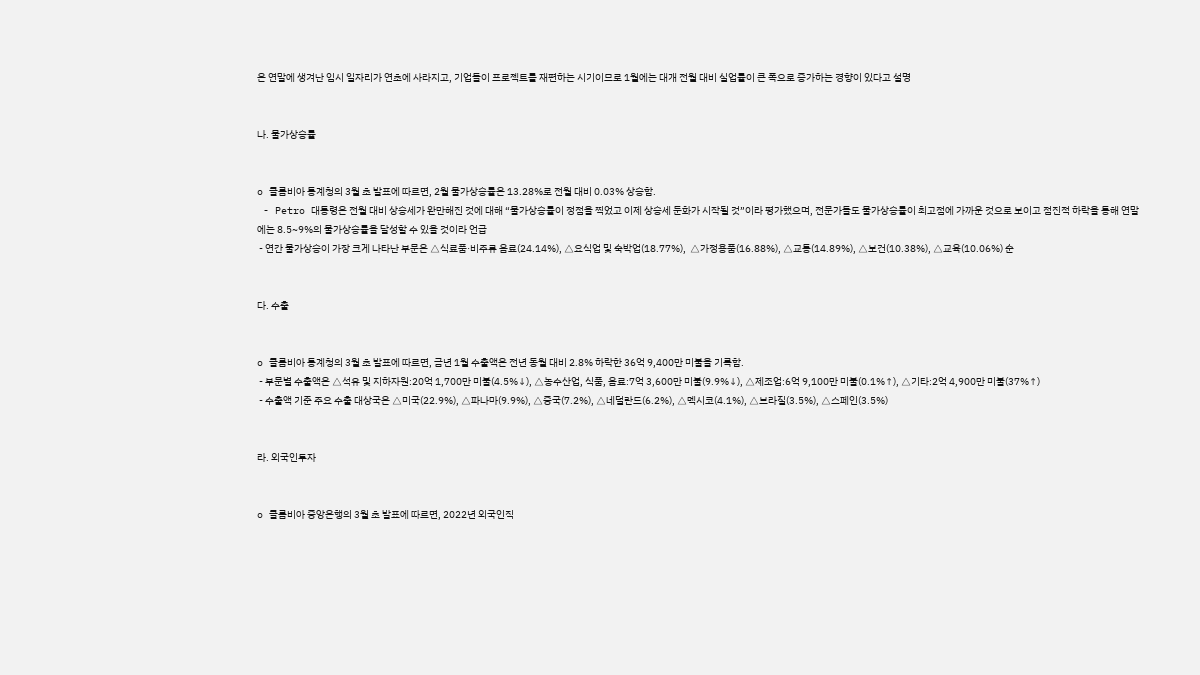은 연말에 생겨난 임시 일자리가 연초에 사라지고, 기업들이 프로젝트를 재편하는 시기이므로 1월에는 대개 전월 대비 실업률이 큰 폭으로 증가하는 경향이 있다고 설명


나. 물가상승률


o 콜롬비아 통계청의 3월 초 발표에 따르면, 2월 물가상승률은 13.28%로 전월 대비 0.03% 상승함.
 - Petro 대통령은 전월 대비 상승세가 완만해진 것에 대해 “물가상승률이 정점을 찍었고 이제 상승세 둔화가 시작될 것”이라 평가했으며, 전문가들도 물가상승률이 최고점에 가까운 것으로 보이고 점진적 하락을 통해 연말에는 8.5~9%의 물가상승률을 달성할 수 있을 것이라 언급
 - 연간 물가상승이 가장 크게 나타난 부문은 △식료품·비주류 음료(24.14%), △요식업 및 숙박업(18.77%),  △가정용품(16.88%), △교통(14.89%), △보건(10.38%), △교육(10.06%) 순


다. 수출


o 콜롬비아 통계청의 3월 초 발표에 따르면, 금년 1월 수출액은 전년 동월 대비 2.8% 하락한 36억 9,400만 미불을 기록함.
 - 부문별 수출액은 △석유 및 지하자원:20억 1,700만 미불(4.5%↓), △농수산업, 식품, 음료:7억 3,600만 미불(9.9%↓), △제조업:6억 9,100만 미불(0.1%↑), △기타:2억 4,900만 미불(37%↑)
 - 수출액 기준 주요 수출 대상국은 △미국(22.9%), △파나마(9.9%), △중국(7.2%), △네덜란드(6.2%), △멕시코(4.1%), △브라질(3.5%), △스페인(3.5%)


라. 외국인투자


o 콜롬비아 중앙은행의 3월 초 발표에 따르면, 2022년 외국인직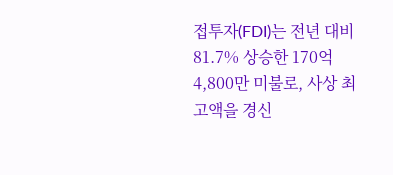접투자(FDI)는 전년 대비 81.7% 상승한 170억 4,800만 미불로, 사상 최고액을 경신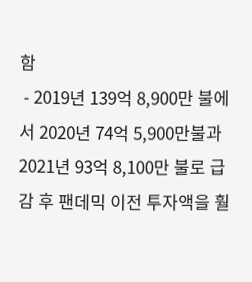함
 - 2019년 139억 8,900만 불에서 2020년 74억 5,900만불과 2021년 93억 8,100만 불로 급감 후 팬데믹 이전 투자액을 훨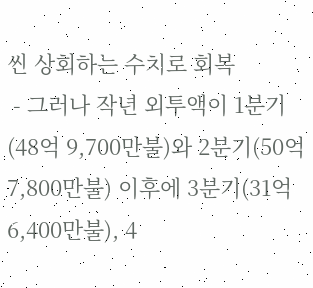씬 상회하는 수치로 회복
 - 그러나 작년 외투액이 1분기(48억 9,700만불)와 2분기(50억 7,800만불) 이후에 3분기(31억 6,400만불), 4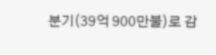분기(39억 900만불)로 감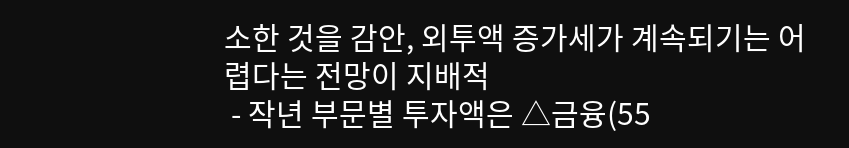소한 것을 감안, 외투액 증가세가 계속되기는 어렵다는 전망이 지배적
 - 작년 부문별 투자액은 △금융(55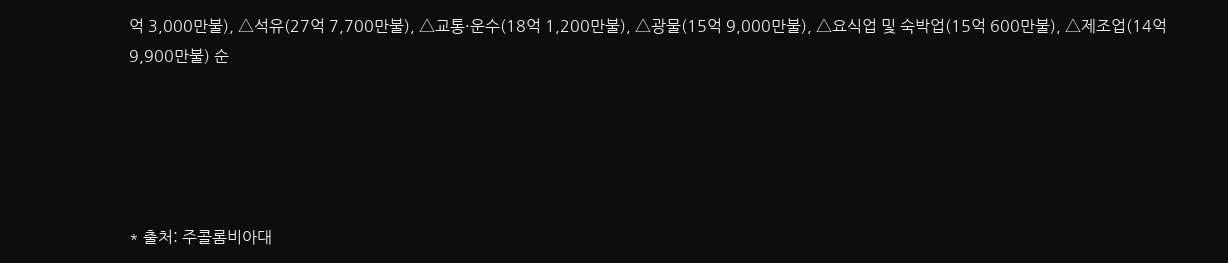억 3,000만불), △석유(27억 7,700만불), △교통·운수(18억 1,200만불), △광물(15억 9,000만불), △요식업 및 숙박업(15억 600만불), △제조업(14억 9,900만불) 순





* 출처: 주콜롬비아대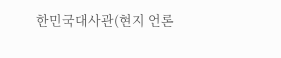한민국대사관(현지 언론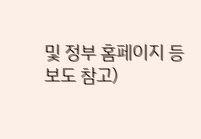및 정부 홈페이지 등 보도 참고)